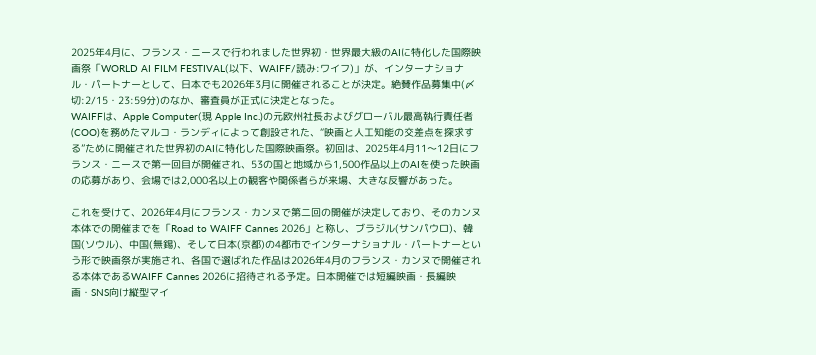2025年4月に、フランス・ニースで行われました世界初・世界最大級のAIに特化した国際映画祭「WORLD AI FILM FESTIVAL(以下、WAIFF/読み:ワイフ)」が、インターナショナル・パートナーとして、日本でも2026年3月に開催されることが決定。絶賛作品募集中(〆切:2/15・23:59分)のなか、審査員が正式に決定となった。
WAIFFは、Apple Computer(現 Apple Inc.)の元欧州社長およびグローバル最高執行責任者(COO)を務めたマルコ・ランディによって創設された、“映画と人工知能の交差点を探求する”ために開催された世界初のAIに特化した国際映画祭。初回は、2025年4月11〜12日にフランス・ニースで第一回目が開催され、53の国と地域から1,500作品以上のAIを使った映画の応募があり、会場では2,000名以上の観客や関係者らが来場、大きな反響があった。

これを受けて、2026年4月にフランス・カンヌで第二回の開催が決定しており、そのカンヌ本体での開催までを「Road to WAIFF Cannes 2026」と称し、ブラジル(サンパウロ)、韓国(ソウル)、中国(無錫)、そして日本(京都)の4都市でインターナショナル・パートナーという形で映画祭が実施され、各国で選ばれた作品は2026年4月のフランス・カンヌで開催される本体であるWAIFF Cannes 2026に招待される予定。日本開催では短編映画・長編映画・SNS向け縦型マイ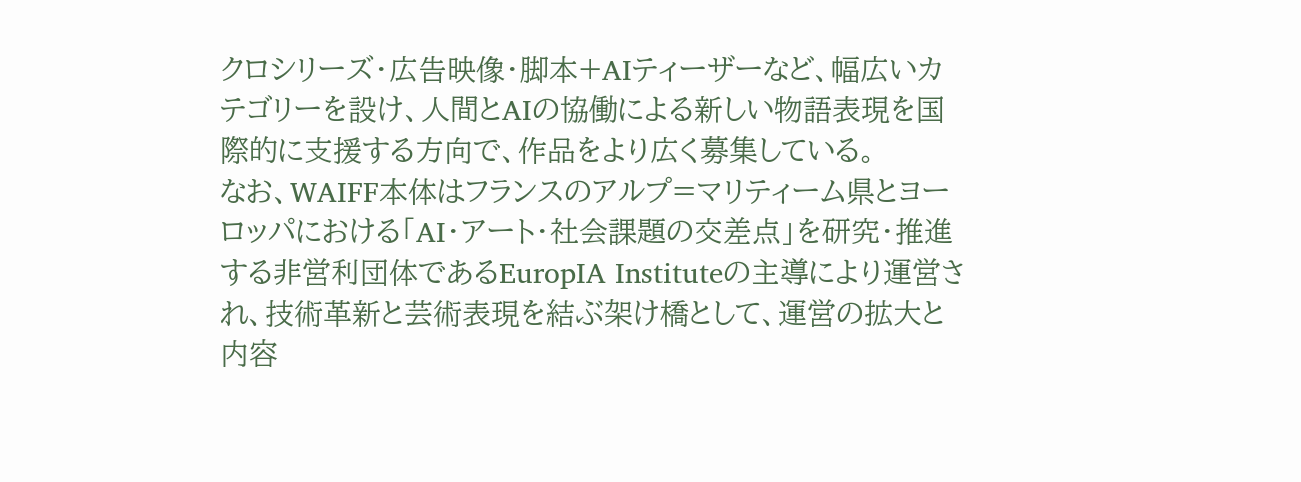クロシリーズ・広告映像・脚本+AIティーザーなど、幅広いカテゴリーを設け、人間とAIの協働による新しい物語表現を国際的に支援する方向で、作品をより広く募集している。
なお、WAIFF本体はフランスのアルプ=マリティーム県とヨーロッパにおける「AI・アート・社会課題の交差点」を研究・推進する非営利団体であるEuropIA Instituteの主導により運営され、技術革新と芸術表現を結ぶ架け橋として、運営の拡大と内容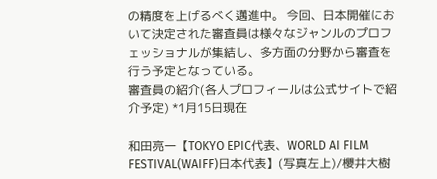の精度を上げるべく邁進中。 今回、日本開催において決定された審査員は様々なジャンルのプロフェッショナルが集結し、多方面の分野から審査を行う予定となっている。
審査員の紹介(各人プロフィールは公式サイトで紹介予定) *1月15日現在

和田亮一【TOKYO EPIC代表、WORLD AI FILM FESTIVAL(WAIFF)日本代表】(写真左上)/櫻井大樹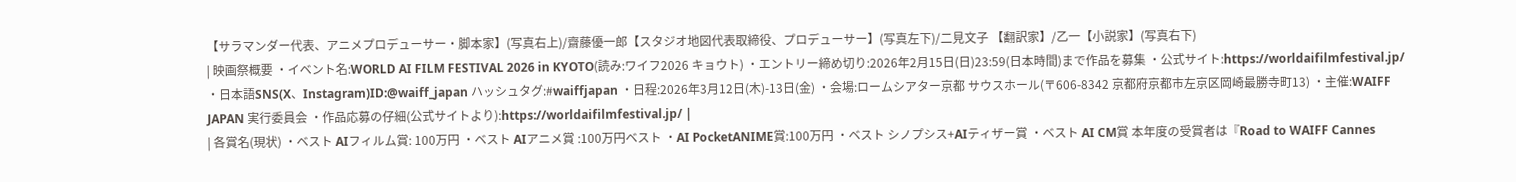【サラマンダー代表、アニメプロデューサー・脚本家】(写真右上)/齋藤優一郎【スタジオ地図代表取締役、プロデューサー】(写真左下)/二見文子 【翻訳家】/乙一【小説家】(写真右下)
| 映画祭概要 ・イベント名:WORLD AI FILM FESTIVAL 2026 in KYOTO(読み:ワイフ2026 キョウト) ・エントリー締め切り:2026年2月15日(日)23:59(日本時間)まで作品を募集 ・公式サイト:https://worldaifilmfestival.jp/ ・日本語SNS(X、Instagram)ID:@waiff_japan ハッシュタグ:#waiffjapan ・日程:2026年3月12日(木)-13日(金) ・会場:ロームシアター京都 サウスホール(〒606-8342 京都府京都市左京区岡崎最勝寺町13) ・主催:WAIFF JAPAN 実行委員会 ・作品応募の仔細(公式サイトより):https://worldaifilmfestival.jp/ |
| 各賞名(現状) ・ベスト AIフィルム賞: 100万円 ・ベスト AIアニメ賞 :100万円ベスト ・AI PocketANIME賞:100万円 ・ベスト シノプシス+AIティザー賞 ・ベスト AI CM賞 本年度の受賞者は『Road to WAIFF Cannes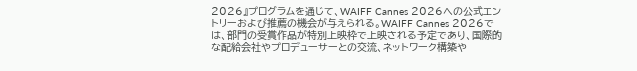2026』プログラムを通じて、WAIFF Cannes 2026への公式エントリーおよび推薦の機会が与えられる。WAIFF Cannes 2026では、部門の受賞作品が特別上映枠で上映される予定であり、国際的な配給会社やプロデューサーとの交流、ネットワーク構築や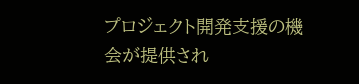プロジェクト開発支援の機会が提供され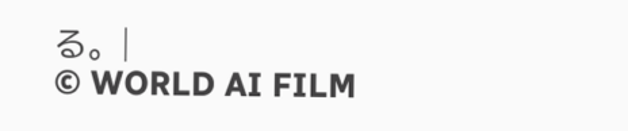る。 |
© WORLD AI FILM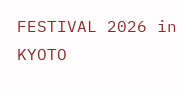FESTIVAL 2026 in KYOTO